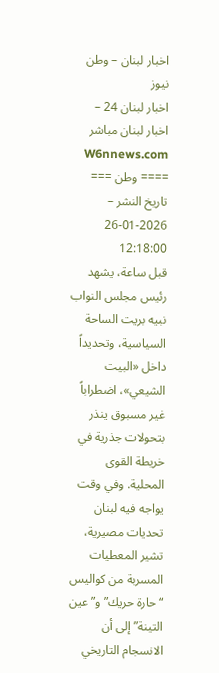اخبار لبنان – وطن نيوز
اخبار لبنان 24 – اخبار لبنان مباشر
W6nnews.com ==== وطن === تاريخ النشر – 2026-01-26 12:18:00
قبل ساعة، يشهد رئيس مجلس النواب نبيه بريت الساحة السياسية، وتحديداً داخل «البيت الشيعي»، اضطراباً غير مسبوق ينذر بتحولات جذرية في خريطة القوى المحلية. وفي وقت يواجه فيه لبنان تحديات مصيرية، تشير المعطيات المسربة من كواليس “حارة حريك” و”عين التينة” إلى أن الانسجام التاريخي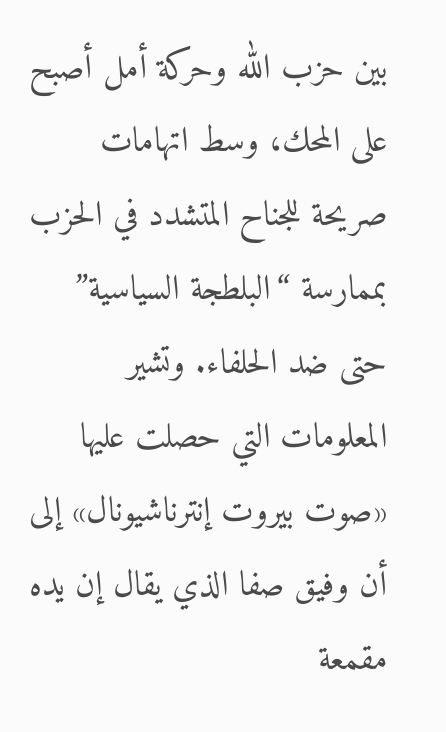بين حزب الله وحركة أمل أصبح على المحك، وسط اتهامات صريحة للجناح المتشدد في الحزب بممارسة “البلطجة السياسية” حتى ضد الحلفاء. وتشير المعلومات التي حصلت عليها «صوت بيروت إنترناشيونال» إلى أن وفيق صفا الذي يقال إن يده مقمعة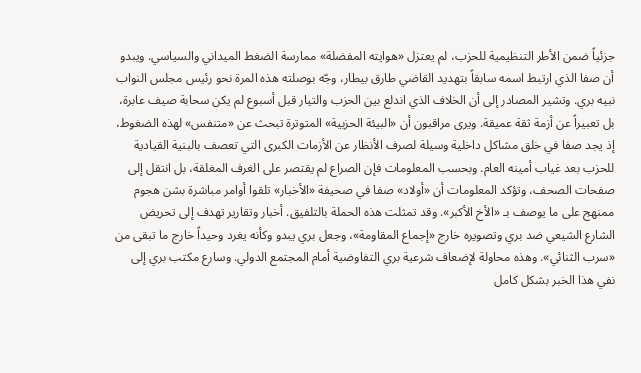جزئياً ضمن الأطر التنظيمية للحزب، لم يعتزل «هوايته المفضلة» ممارسة الضغط الميداني والسياسي. ويبدو أن صفا الذي ارتبط اسمه سابقاً بتهديد القاضي طارق بيطار، وجّه بوصلته هذه المرة نحو رئيس مجلس النواب نبيه بري. وتشير المصادر إلى أن الخلاف الذي اندلع بين الحزب والتيار قبل أسبوع لم يكن سحابة صيف عابرة، بل تعبيراً عن أزمة ثقة عميقة. ويرى مراقبون أن «البيئة الحزبية» المتوترة تبحث عن «متنفس» لهذه الضغوط، إذ يجد صفا في خلق مشاكل داخلية وسيلة لصرف الأنظار عن الأزمات الكبرى التي تعصف بالبنية القيادية للحزب بعد غياب أمينه العام. وبحسب المعلومات فإن الصراع لم يقتصر على الغرف المغلقة، بل انتقل إلى صفحات الصحف، وتؤكد المعلومات أن «أولاد» صفا في صحيفة «الأخبار» تلقوا أوامر مباشرة بشن هجوم ممنهج على ما يوصف بـ «الأخ الأكبر». وقد تمثلت هذه الحملة بالتلفيق. أخبار وتقارير تهدف إلى تحريض الشارع الشيعي ضد بري وتصويره خارج «إجماع المقاومة»، وجعل بري يبدو وكأنه يغرد وحيداً خارج ما تبقى من «سرب الثنائي». وهذه محاولة لإضعاف شرعية بري التفاوضية أمام المجتمع الدولي. وسارع مكتب بري إلى نفي هذا الخبر بشكل كامل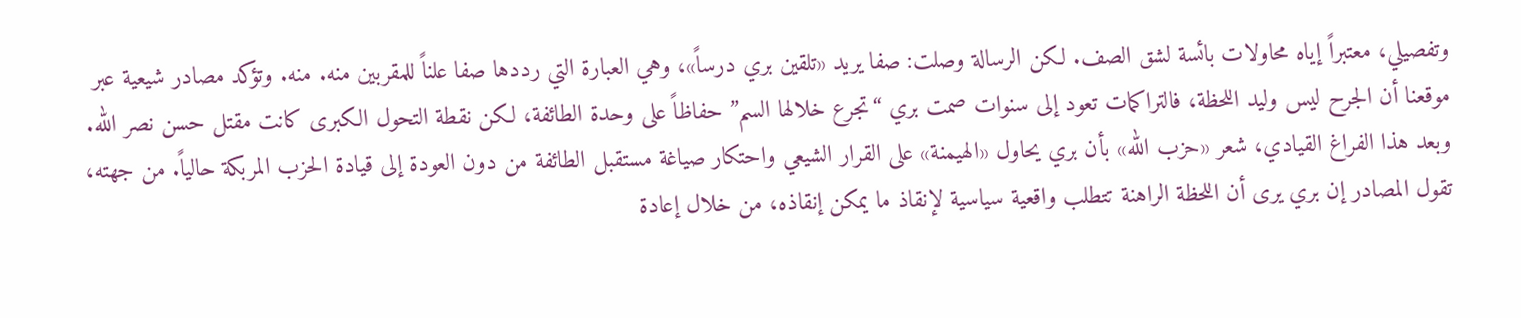وتفصيلي، معتبراً إياه محاولات بائسة لشق الصف. لكن الرسالة وصلت: صفا يريد «تلقين بري درساً»، وهي العبارة التي رددها صفا علناً للمقربين منه. منه. وتؤكد مصادر شيعية عبر موقعنا أن الجرح ليس وليد اللحظة، فالتراكمات تعود إلى سنوات صمت بري “تجرع خلالها السم” حفاظاً على وحدة الطائفة، لكن نقطة التحول الكبرى كانت مقتل حسن نصر الله. وبعد هذا الفراغ القيادي، شعر «حزب الله» بأن بري يحاول «الهيمنة» على القرار الشيعي واحتكار صياغة مستقبل الطائفة من دون العودة إلى قيادة الحزب المربكة حالياً. من جهته، تقول المصادر إن بري يرى أن اللحظة الراهنة تتطلب واقعية سياسية لإنقاذ ما يمكن إنقاذه، من خلال إعادة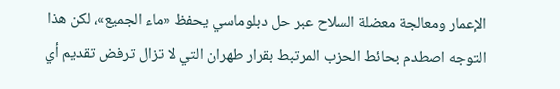الإعمار ومعالجة معضلة السلاح عبر حل دبلوماسي يحفظ «ماء الجميع»، لكن هذا التوجه اصطدم بحائط الحزب المرتبط بقرار طهران التي لا تزال ترفض تقديم أي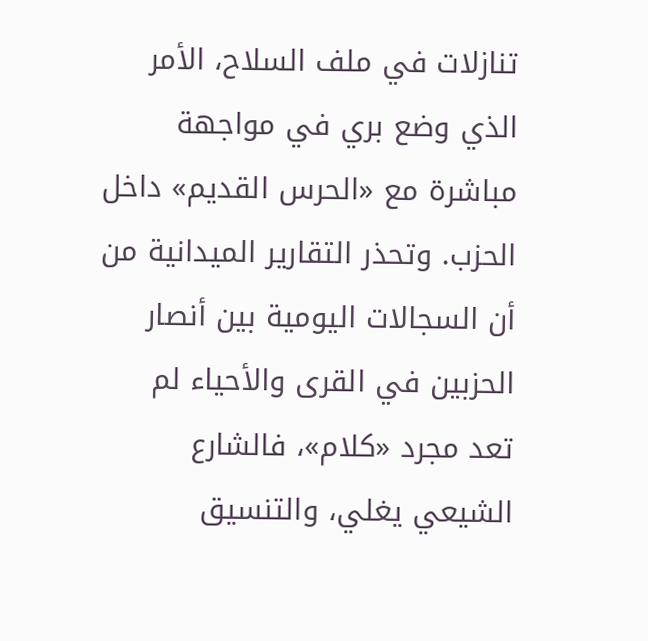تنازلات في ملف السلاح، الأمر الذي وضع بري في مواجهة مباشرة مع «الحرس القديم» داخل الحزب. وتحذر التقارير الميدانية من أن السجالات اليومية بين أنصار الحزبين في القرى والأحياء لم تعد مجرد «كلام»، فالشارع الشيعي يغلي، والتنسيق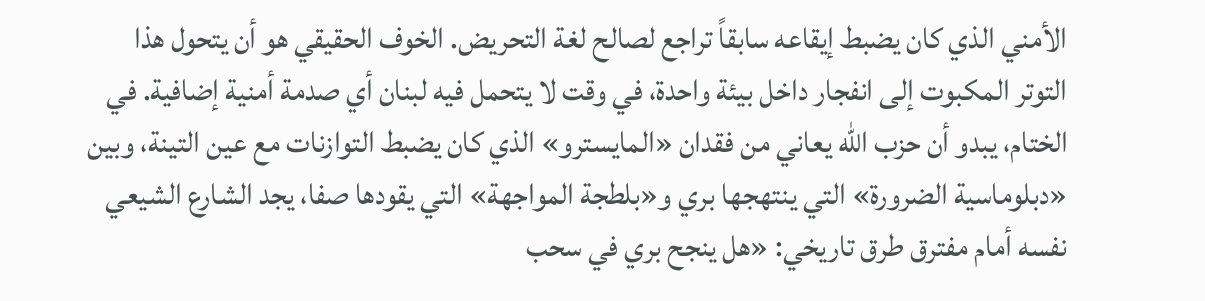الأمني الذي كان يضبط إيقاعه سابقاً تراجع لصالح لغة التحريض. الخوف الحقيقي هو أن يتحول هذا التوتر المكبوت إلى انفجار داخل بيئة واحدة، في وقت لا يتحمل فيه لبنان أي صدمة أمنية إضافية. في الختام، يبدو أن حزب الله يعاني من فقدان «المايسترو» الذي كان يضبط التوازنات مع عين التينة، وبين «دبلوماسية الضرورة» التي ينتهجها بري و«بلطجة المواجهة» التي يقودها صفا، يجد الشارع الشيعي نفسه أمام مفترق طرق تاريخي: «هل ينجح بري في سحب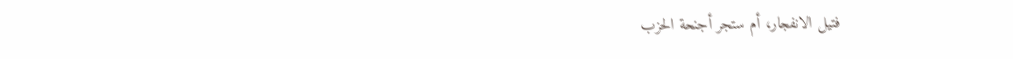فتيل الانفجار، أم ستجر أجنحة الحزب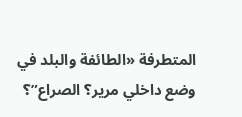المتطرفة «الطائفة والبلد في وضع داخلي مرير؟ الصراع”؟